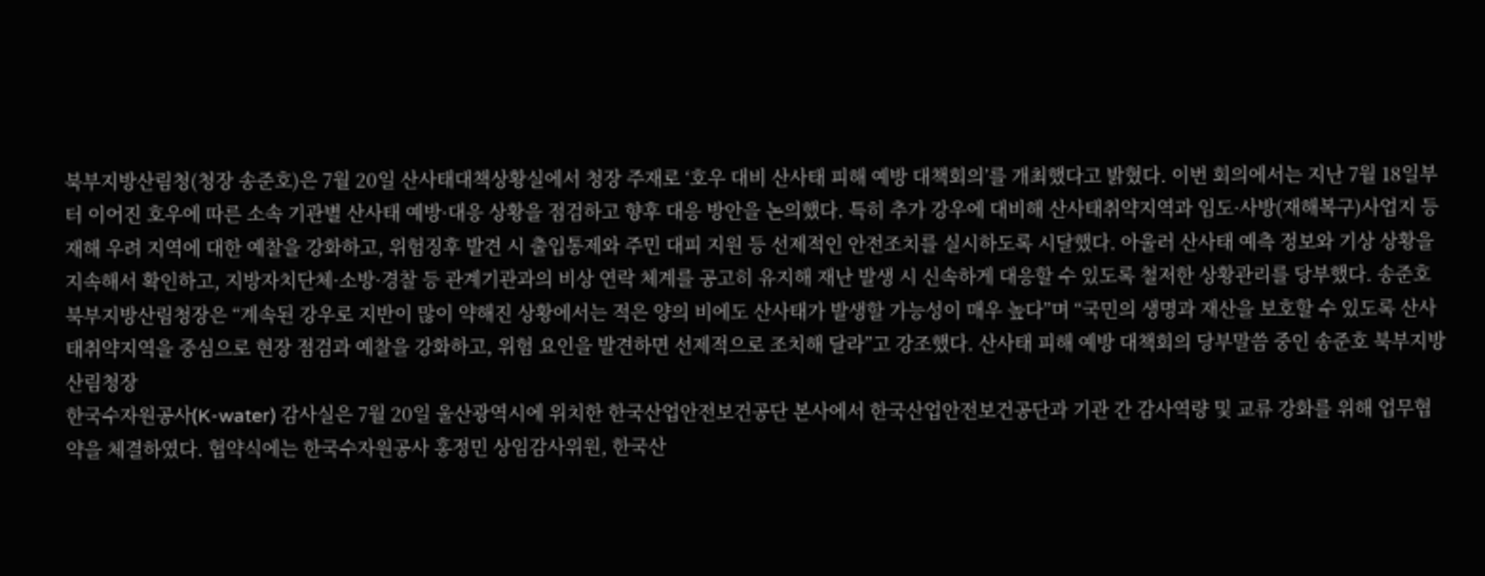북부지방산림청(청장 송준호)은 7월 20일 산사태대책상황실에서 청장 주재로 ‘호우 대비 산사태 피해 예방 대책회의’를 개최했다고 밝혔다. 이번 회의에서는 지난 7월 18일부터 이어진 호우에 따른 소속 기관별 산사태 예방·대응 상황을 점검하고 향후 대응 방안을 논의했다. 특히 추가 강우에 대비해 산사태취약지역과 임도·사방(재해복구)사업지 등 재해 우려 지역에 대한 예찰을 강화하고, 위험징후 발견 시 출입통제와 주민 대피 지원 등 선제적인 안전조치를 실시하도록 시달했다. 아울러 산사태 예측 정보와 기상 상황을 지속해서 확인하고, 지방자치단체·소방·경찰 등 관계기관과의 비상 연락 체계를 공고히 유지해 재난 발생 시 신속하게 대응할 수 있도록 철저한 상황관리를 당부했다. 송준호 북부지방산림청장은 “계속된 강우로 지반이 많이 약해진 상황에서는 적은 양의 비에도 산사태가 발생할 가능성이 매우 높다”며 “국민의 생명과 재산을 보호할 수 있도록 산사태취약지역을 중심으로 현장 점검과 예찰을 강화하고, 위험 요인을 발견하면 선제적으로 조치해 달라”고 강조했다. 산사태 피해 예방 대책회의 당부말씀 중인 송준호 북부지방산림청장
한국수자원공사(K-water) 감사실은 7월 20일 울산광역시에 위치한 한국산업안전보건공단 본사에서 한국산업안전보건공단과 기관 간 감사역량 및 교류 강화를 위해 업무협약을 체결하였다. 협약식에는 한국수자원공사 홍정민 상임감사위원, 한국산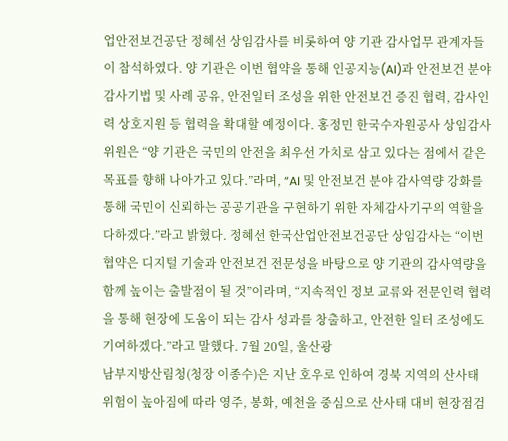업안전보건공단 정혜선 상임감사를 비롯하여 양 기관 감사업무 관계자들이 참석하였다. 양 기관은 이번 협약을 통해 인공지능(AI)과 안전보건 분야 감사기법 및 사례 공유, 안전일터 조성을 위한 안전보건 증진 협력, 감사인력 상호지원 등 협력을 확대할 예정이다. 홍정민 한국수자원공사 상임감사위원은 “양 기관은 국민의 안전을 최우선 가치로 삼고 있다는 점에서 같은 목표를 향해 나아가고 있다.”라며, “AI 및 안전보건 분야 감사역량 강화를 통해 국민이 신뢰하는 공공기관을 구현하기 위한 자체감사기구의 역할을 다하겠다.”라고 밝혔다. 정혜선 한국산업안전보건공단 상임감사는 “이번 협약은 디지털 기술과 안전보건 전문성을 바탕으로 양 기관의 감사역량을 함께 높이는 출발점이 될 것”이라며, “지속적인 정보 교류와 전문인력 협력을 통해 현장에 도움이 되는 감사 성과를 창출하고, 안전한 일터 조성에도 기여하겠다.”라고 말했다. 7월 20일, 울산광
남부지방산림청(청장 이종수)은 지난 호우로 인하여 경북 지역의 산사태 위험이 높아짐에 따라 영주, 봉화, 예천을 중심으로 산사태 대비 현장점검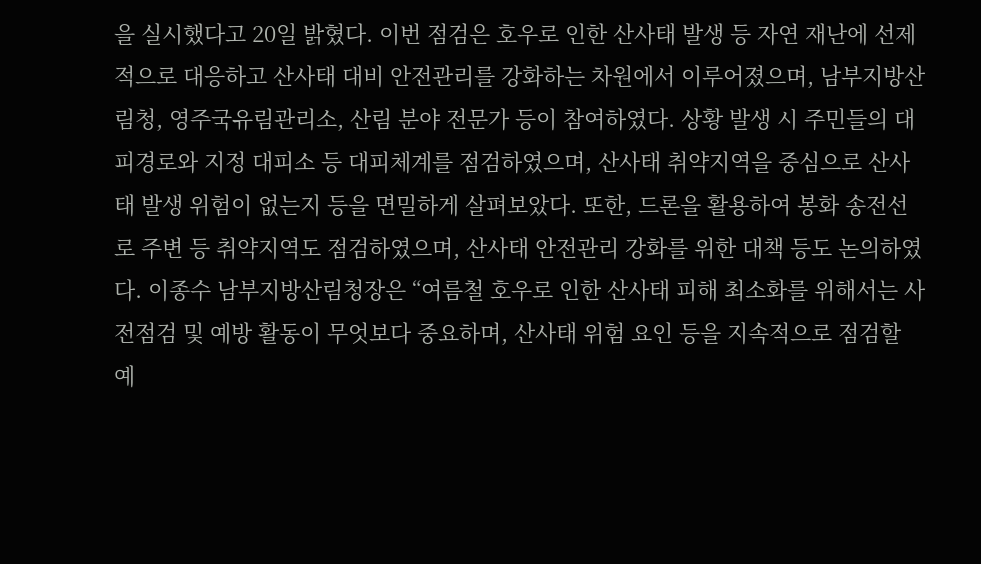을 실시했다고 20일 밝혔다. 이번 점검은 호우로 인한 산사태 발생 등 자연 재난에 선제적으로 대응하고 산사태 대비 안전관리를 강화하는 차원에서 이루어졌으며, 남부지방산림청, 영주국유림관리소, 산림 분야 전문가 등이 참여하였다. 상황 발생 시 주민들의 대피경로와 지정 대피소 등 대피체계를 점검하였으며, 산사태 취약지역을 중심으로 산사태 발생 위험이 없는지 등을 면밀하게 살펴보았다. 또한, 드론을 활용하여 봉화 송전선로 주변 등 취약지역도 점검하였으며, 산사태 안전관리 강화를 위한 대책 등도 논의하였다. 이종수 남부지방산림청장은 “여름철 호우로 인한 산사태 피해 최소화를 위해서는 사전점검 및 예방 활동이 무엇보다 중요하며, 산사태 위험 요인 등을 지속적으로 점검할 예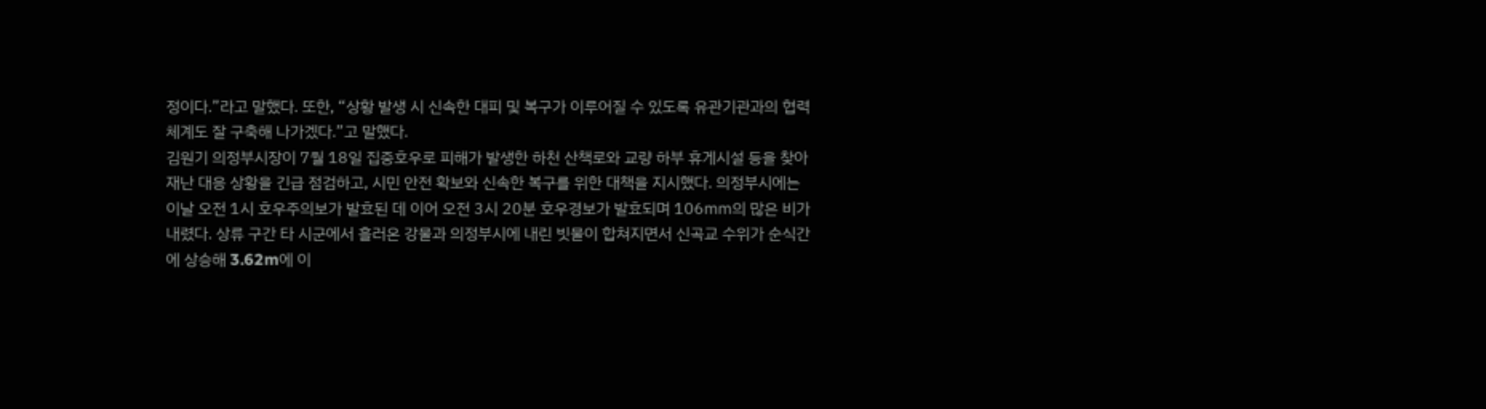정이다.”라고 말했다. 또한, “상황 발생 시 신속한 대피 및 복구가 이루어질 수 있도록 유관기관과의 협력 체계도 잘 구축해 나가겠다.”고 말했다.
김원기 의정부시장이 7월 18일 집중호우로 피해가 발생한 하천 산책로와 교량 하부 휴게시설 등을 찾아 재난 대응 상황을 긴급 점검하고, 시민 안전 확보와 신속한 복구를 위한 대책을 지시했다. 의정부시에는 이날 오전 1시 호우주의보가 발효된 데 이어 오전 3시 20분 호우경보가 발효되며 106㎜의 많은 비가 내렸다. 상류 구간 타 시군에서 흘러온 강물과 의정부시에 내린 빗물이 합쳐지면서 신곡교 수위가 순식간에 상승해 3.62m에 이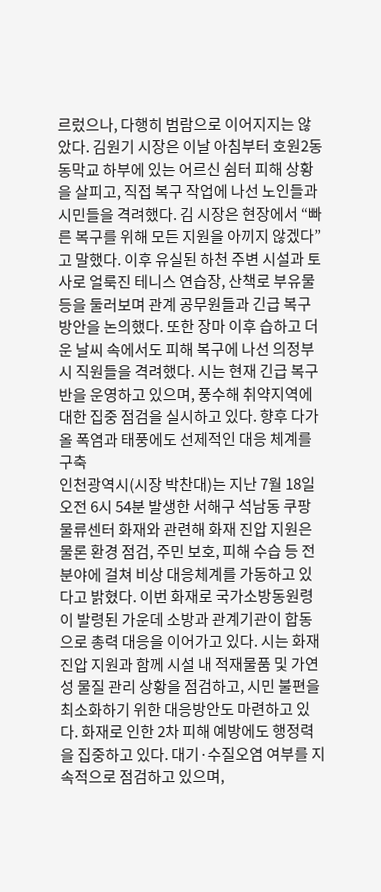르렀으나, 다행히 범람으로 이어지지는 않았다. 김원기 시장은 이날 아침부터 호원2동 동막교 하부에 있는 어르신 쉼터 피해 상황을 살피고, 직접 복구 작업에 나선 노인들과 시민들을 격려했다. 김 시장은 현장에서 “빠른 복구를 위해 모든 지원을 아끼지 않겠다”고 말했다. 이후 유실된 하천 주변 시설과 토사로 얼룩진 테니스 연습장, 산책로 부유물 등을 둘러보며 관계 공무원들과 긴급 복구 방안을 논의했다. 또한 장마 이후 습하고 더운 날씨 속에서도 피해 복구에 나선 의정부시 직원들을 격려했다. 시는 현재 긴급 복구반을 운영하고 있으며, 풍수해 취약지역에 대한 집중 점검을 실시하고 있다. 향후 다가올 폭염과 태풍에도 선제적인 대응 체계를 구축
인천광역시(시장 박찬대)는 지난 7월 18일 오전 6시 54분 발생한 서해구 석남동 쿠팡 물류센터 화재와 관련해 화재 진압 지원은 물론 환경 점검, 주민 보호, 피해 수습 등 전 분야에 걸쳐 비상 대응체계를 가동하고 있다고 밝혔다. 이번 화재로 국가소방동원령이 발령된 가운데 소방과 관계기관이 합동으로 총력 대응을 이어가고 있다. 시는 화재 진압 지원과 함께 시설 내 적재물품 및 가연성 물질 관리 상황을 점검하고, 시민 불편을 최소화하기 위한 대응방안도 마련하고 있다. 화재로 인한 2차 피해 예방에도 행정력을 집중하고 있다. 대기·수질오염 여부를 지속적으로 점검하고 있으며,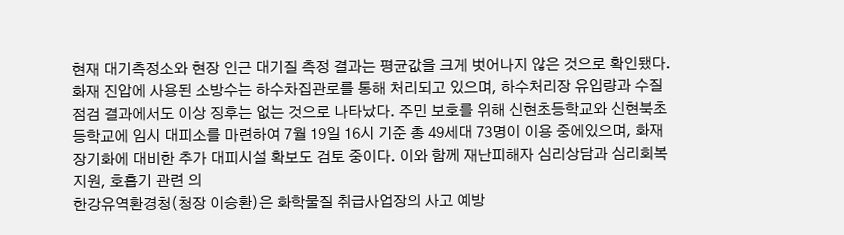현재 대기측정소와 현장 인근 대기질 측정 결과는 평균값을 크게 벗어나지 않은 것으로 확인됐다. 화재 진압에 사용된 소방수는 하수차집관로를 통해 처리되고 있으며, 하수처리장 유입량과 수질 점검 결과에서도 이상 징후는 없는 것으로 나타났다. 주민 보호를 위해 신현초등학교와 신현북초등학교에 임시 대피소를 마련하여 7월 19일 16시 기준 총 49세대 73명이 이용 중에있으며, 화재 장기화에 대비한 추가 대피시설 확보도 검토 중이다. 이와 함께 재난피해자 심리상담과 심리회복 지원, 호흡기 관련 의
한강유역환경청(청장 이승환)은 화학물질 취급사업장의 사고 예방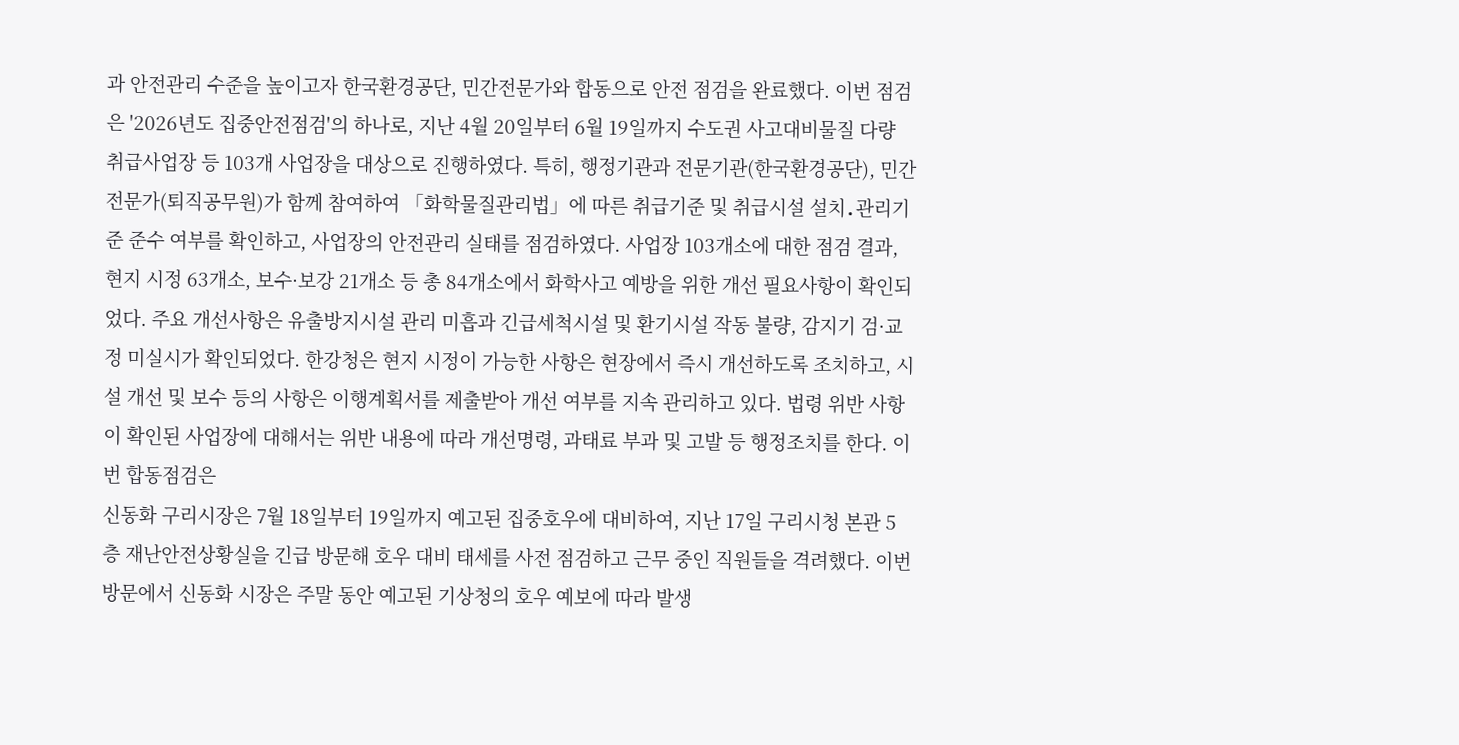과 안전관리 수준을 높이고자 한국환경공단, 민간전문가와 합동으로 안전 점검을 완료했다. 이번 점검은 '2026년도 집중안전점검'의 하나로, 지난 4월 20일부터 6월 19일까지 수도권 사고대비물질 다량 취급사업장 등 103개 사업장을 대상으로 진행하였다. 특히, 행정기관과 전문기관(한국환경공단), 민간전문가(퇴직공무원)가 함께 참여하여 「화학물질관리법」에 따른 취급기준 및 취급시설 설치․관리기준 준수 여부를 확인하고, 사업장의 안전관리 실태를 점검하였다. 사업장 103개소에 대한 점검 결과, 현지 시정 63개소, 보수·보강 21개소 등 총 84개소에서 화학사고 예방을 위한 개선 필요사항이 확인되었다. 주요 개선사항은 유출방지시설 관리 미흡과 긴급세척시설 및 환기시설 작동 불량, 감지기 검·교정 미실시가 확인되었다. 한강청은 현지 시정이 가능한 사항은 현장에서 즉시 개선하도록 조치하고, 시설 개선 및 보수 등의 사항은 이행계획서를 제출받아 개선 여부를 지속 관리하고 있다. 법령 위반 사항이 확인된 사업장에 대해서는 위반 내용에 따라 개선명령, 과태료 부과 및 고발 등 행정조치를 한다. 이번 합동점검은
신동화 구리시장은 7월 18일부터 19일까지 예고된 집중호우에 대비하여, 지난 17일 구리시청 본관 5층 재난안전상황실을 긴급 방문해 호우 대비 태세를 사전 점검하고 근무 중인 직원들을 격려했다. 이번 방문에서 신동화 시장은 주말 동안 예고된 기상청의 호우 예보에 따라 발생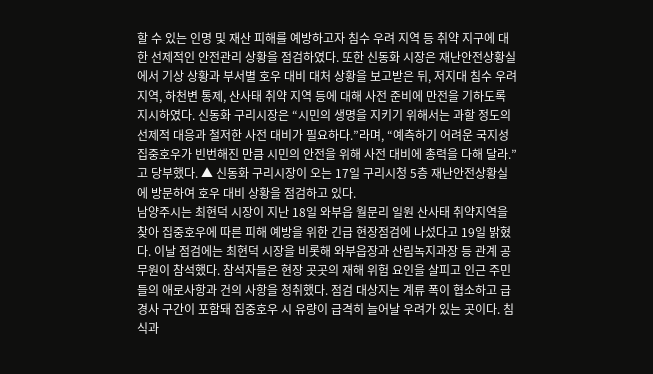할 수 있는 인명 및 재산 피해를 예방하고자 침수 우려 지역 등 취약 지구에 대한 선제적인 안전관리 상황을 점검하였다. 또한 신동화 시장은 재난안전상황실에서 기상 상황과 부서별 호우 대비 대처 상황을 보고받은 뒤, 저지대 침수 우려 지역, 하천변 통제, 산사태 취약 지역 등에 대해 사전 준비에 만전을 기하도록 지시하였다. 신동화 구리시장은 “시민의 생명을 지키기 위해서는 과할 정도의 선제적 대응과 철저한 사전 대비가 필요하다.”라며, “예측하기 어려운 국지성 집중호우가 빈번해진 만큼 시민의 안전을 위해 사전 대비에 총력을 다해 달라.”고 당부했다. ▲ 신동화 구리시장이 오는 17일 구리시청 5층 재난안전상황실에 방문하여 호우 대비 상황을 점검하고 있다.
남양주시는 최현덕 시장이 지난 18일 와부읍 월문리 일원 산사태 취약지역을 찾아 집중호우에 따른 피해 예방을 위한 긴급 현장점검에 나섰다고 19일 밝혔다. 이날 점검에는 최현덕 시장을 비롯해 와부읍장과 산림녹지과장 등 관계 공무원이 참석했다. 참석자들은 현장 곳곳의 재해 위험 요인을 살피고 인근 주민들의 애로사항과 건의 사항을 청취했다. 점검 대상지는 계류 폭이 협소하고 급경사 구간이 포함돼 집중호우 시 유량이 급격히 늘어날 우려가 있는 곳이다. 침식과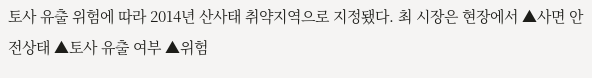토사 유출 위험에 따라 2014년 산사태 취약지역으로 지정됐다. 최 시장은 현장에서 ▲사면 안전상태 ▲토사 유출 여부 ▲위험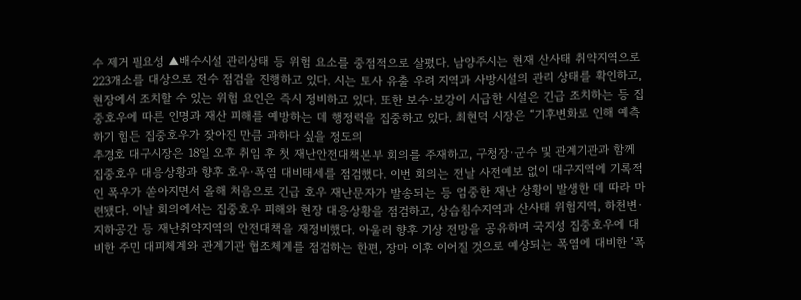수 제거 필요성 ▲배수시설 관리상태 등 위험 요소를 중점적으로 살폈다. 남양주시는 현재 산사태 취약지역으로 223개소를 대상으로 전수 점검을 진행하고 있다. 시는 토사 유출 우려 지역과 사방시설의 관리 상태를 확인하고, 현장에서 조치할 수 있는 위험 요인은 즉시 정비하고 있다. 또한 보수·보강이 시급한 시설은 긴급 조치하는 등 집중호우에 따른 인명과 재산 피해를 예방하는 데 행정력을 집중하고 있다. 최현덕 시장은 “기후변화로 인해 예측하기 힘든 집중호우가 잦아진 만큼 과하다 싶을 정도의
추경호 대구시장은 18일 오후 취임 후 첫 재난안전대책본부 회의를 주재하고, 구청장·군수 및 관계기관과 함께 집중호우 대응상황과 향후 호우·폭염 대비태세를 점검했다. 이번 회의는 전날 사전예보 없이 대구지역에 기록적인 폭우가 쏟아지면서 올해 처음으로 긴급 호우 재난문자가 발송되는 등 엄중한 재난 상황이 발생한 데 따라 마련됐다. 이날 회의에서는 집중호우 피해와 현장 대응상황을 점검하고, 상습침수지역과 산사태 위험지역, 하천변·지하공간 등 재난취약지역의 안전대책을 재정비했다. 아울러 향후 기상 전망을 공유하며 국지성 집중호우에 대비한 주민 대피체계와 관계기관 협조체계를 점검하는 한편, 장마 이후 이어질 것으로 예상되는 폭염에 대비한 ‘폭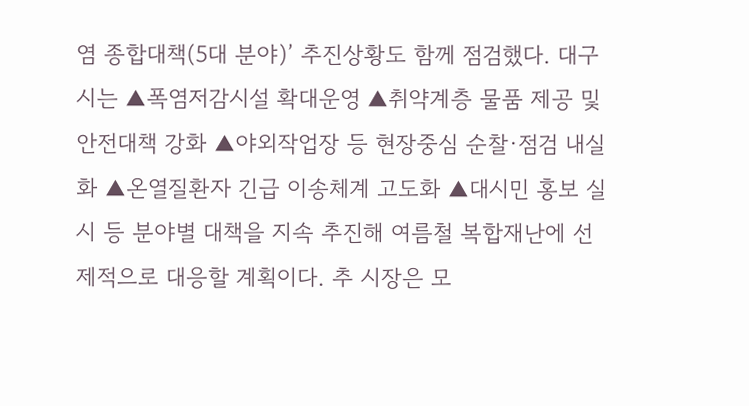염 종합대책(5대 분야)’ 추진상황도 함께 점검했다. 대구시는 ▲폭염저감시설 확대운영 ▲취약계층 물품 제공 및 안전대책 강화 ▲야외작업장 등 현장중심 순찰·점검 내실화 ▲온열질환자 긴급 이송체계 고도화 ▲대시민 홍보 실시 등 분야별 대책을 지속 추진해 여름철 복합재난에 선제적으로 대응할 계획이다. 추 시장은 모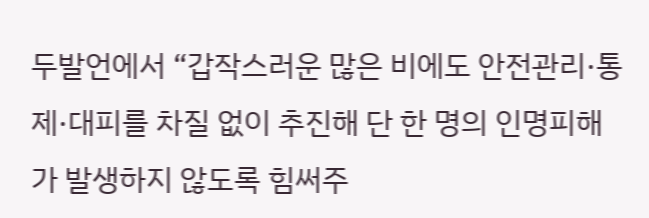두발언에서 “갑작스러운 많은 비에도 안전관리·통제·대피를 차질 없이 추진해 단 한 명의 인명피해가 발생하지 않도록 힘써주